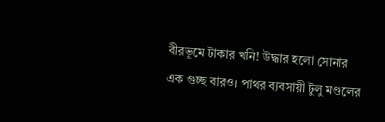বীরভূমে টাকার খনি! উদ্ধার হলো সোনার এক গুচ্ছ বারও। পাথর ব্যবসায়ী টুলু মণ্ডলের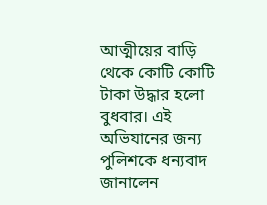আত্মীয়ের বাড়ি থেকে কোটি কোটি টাকা উদ্ধার হলো বুধবার। এই অভিযানের জন্য পুলিশকে ধন্যবাদ জানালেন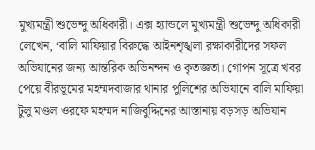মুখ্যমন্ত্রী শুভেন্দু অধিকারী। এক্স হ্যান্ডলে মুখ্যমন্ত্রী শুভেন্দু অধিকারী লেখেন, ‘বালি মাফিয়ার বিরুদ্ধে আইনশৃঙ্খলা রক্ষাকারীদের সফল অভিযানের জন্য আন্তরিক অভিনন্দন ও কৃতজ্ঞতা। গোপন সূত্রে খবর পেয়ে বীরভূমের মহম্মদবাজার থানার পুলিশের অভিযানে বালি মাফিয়া টুলু মণ্ডল ওরফে মহম্মদ নাজিবুদ্দিনের আস্তানায় বড়সড় অভিযান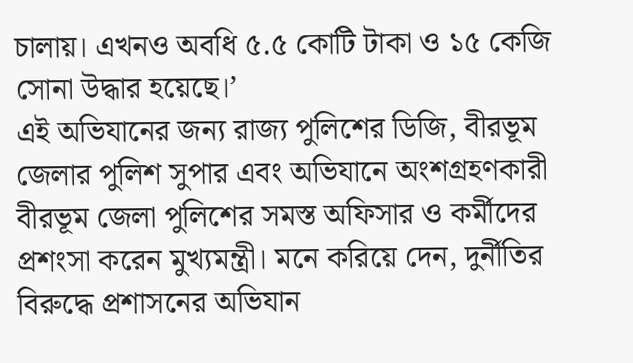চালায়। এখনও অবধি ৫.৫ কোটি টাকা ও ১৫ কেজি সোনা উদ্ধার হয়েছে।’
এই অভিযানের জন্য রাজ্য পুলিশের ডিজি, বীরভূম জেলার পুলিশ সুপার এবং অভিযানে অংশগ্রহণকারী বীরভূম জেলা পুলিশের সমস্ত অফিসার ও কর্মীদের প্রশংসা করেন মুখ্যমন্ত্রী। মনে করিয়ে দেন, দুর্নীতির বিরুদ্ধে প্রশাসনের অভিযান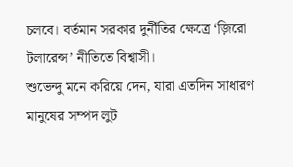চলবে। বর্তমান সরকার দুর্নীতির ক্ষেত্রে ‘জ়িরো টলারেন্স’ নীতিতে বিশ্বাসী।
শুভেন্দু মনে করিয়ে দেন, যারা এতদিন সাধারণ মানুষের সম্পদ লুট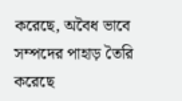করেছে, অবৈধ ভাবে সম্পদের পাহাড় তৈরি করেছে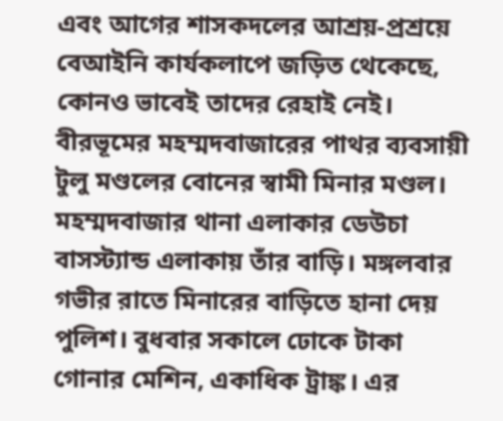এবং আগের শাসকদলের আশ্রয়-প্রশ্রয়ে বেআইনি কার্যকলাপে জড়িত থেকেছে, কোনও ভাবেই তাদের রেহাই নেই।
বীরভূমের মহম্মদবাজারের পাথর ব্যবসায়ী টুলু মণ্ডলের বোনের স্বামী মিনার মণ্ডল। মহম্মদবাজার থানা এলাকার ডেউচা বাসস্ট্যান্ড এলাকায় তাঁর বাড়ি। মঙ্গলবার গভীর রাতে মিনারের বাড়িতে হানা দেয় পুলিশ। বুধবার সকালে ঢোকে টাকা গোনার মেশিন, একাধিক ট্রাঙ্ক। এর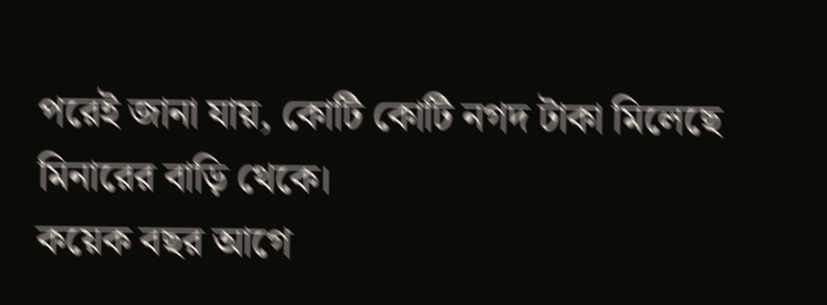পরেই জানা যায়, কোটি কোটি নগদ টাকা মিলেছে মিনারের বাড়ি থেকে।
কয়েক বছর আগে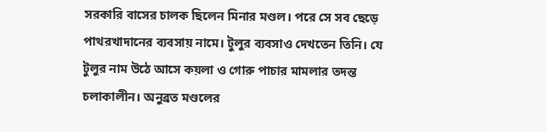সরকারি বাসের চালক ছিলেন মিনার মণ্ডল। পরে সে সব ছেড়ে পাথরখাদানের ব্যবসায় নামে। টুলুর ব্যবসাও দেখতেন তিনি। যে টুলুর নাম উঠে আসে কয়লা ও গোরু পাচার মামলার তদন্ত চলাকালীন। অনুব্রত মণ্ডলের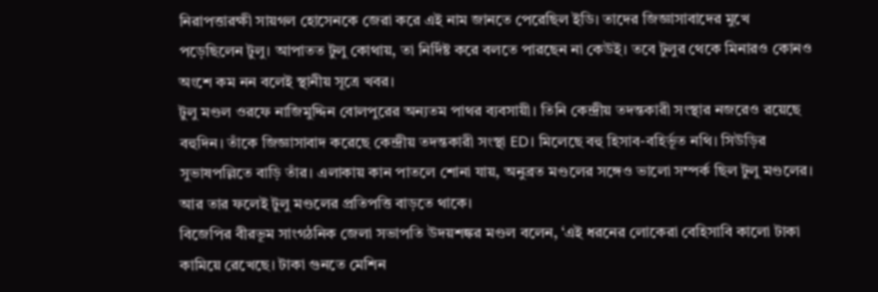নিরাপত্তারক্ষী সায়গল হোসেনকে জেরা করে এই নাম জানতে পেরেছিল ইডি। তাদের জিজ্ঞাসাবাদের মুখে পড়েছিলেন টুলু। আপাতত টুলু কোথায়, তা নির্দিষ্ট করে বলতে পারছেন না কেউই। তবে টুলুর থেকে মিনারও কোনও অংশে কম নন বলেই স্থানীয় সূত্রে খবর।
টুলু মণ্ডল ওরফে নাজিমুদ্দিন বোলপুরের অন্যতম পাথর ব্যবসায়ী। তিনি কেন্দ্রীয় তদন্তকারী সংস্থার নজরেও রয়েছে বহুদিন। তাঁকে জিজ্ঞাসাবাদ করেছে কেন্দ্রীয় তদন্তকারী সংস্থা ED। মিলেছে বহু হিসাব-বহির্ভূত নথি। সিউড়ির সুভাষপল্লিতে বাড়ি তাঁর। এলাকায় কান পাতলে শোনা যায়, অনুব্রত মণ্ডলের সঙ্গেও ভালো সম্পর্ক ছিল টুলু মণ্ডলের। আর তার ফলেই টুলু মণ্ডলের প্রতিপত্তি বাড়তে থাকে।
বিজেপির বীরভূম সাংগঠনিক জেলা সভাপতি উদয়শঙ্কর মণ্ডল বলেন, ‘এই ধরনের লোকেরা বেহিসাবি কালো টাকা কামিয়ে রেখেছে। টাকা গুনতে মেশিন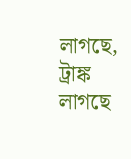লাগছে, ট্রাঙ্ক লাগছে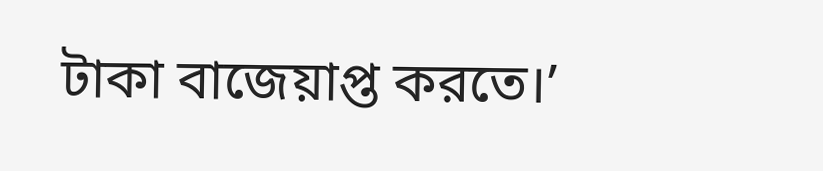টাকা বাজেয়াপ্ত করতে।’